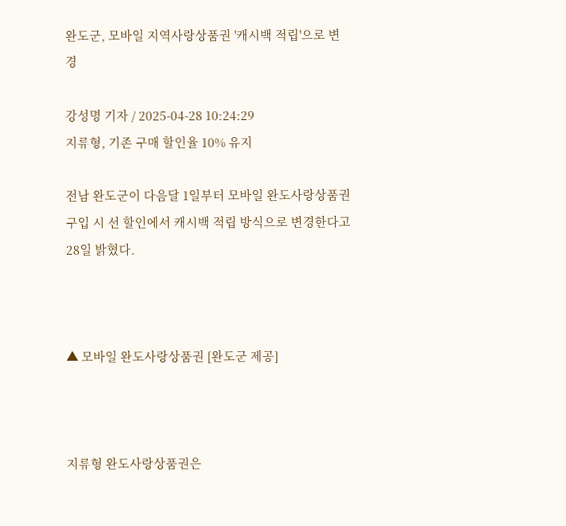완도군, 모바일 지역사랑상품권 '캐시백 적립'으로 변경

강성명 기자 / 2025-04-28 10:24:29
지류형, 기존 구매 할인율 10% 유지

전남 완도군이 다음달 1일부터 모바일 완도사랑상품권 구입 시 선 할인에서 캐시백 적립 방식으로 변경한다고 28일 밝혔다.



▲ 모바일 완도사랑상품권 [완도군 제공]



지류형 완도사랑상품권은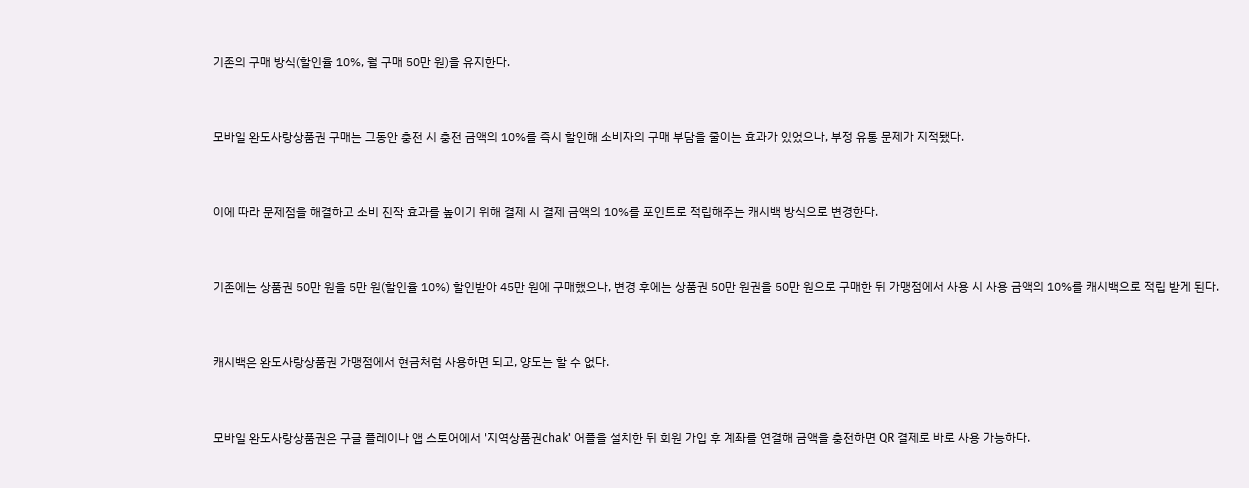기존의 구매 방식(할인율 10%, 월 구매 50만 원)을 유지한다.



모바일 완도사랑상품권 구매는 그동안 충전 시 충전 금액의 10%를 즉시 할인해 소비자의 구매 부담을 줄이는 효과가 있었으나, 부정 유통 문제가 지적됐다.



이에 따라 문제점을 해결하고 소비 진작 효과를 높이기 위해 결제 시 결제 금액의 10%를 포인트로 적립해주는 캐시백 방식으로 변경한다.



기존에는 상품권 50만 원을 5만 원(할인율 10%) 할인받아 45만 원에 구매했으나, 변경 후에는 상품권 50만 원권을 50만 원으로 구매한 뒤 가맹점에서 사용 시 사용 금액의 10%를 캐시백으로 적립 받게 된다.



캐시백은 완도사랑상품권 가맹점에서 현금처럼 사용하면 되고, 양도는 할 수 없다.



모바일 완도사랑상품권은 구글 플레이나 앱 스토어에서 '지역상품권chak' 어플을 설치한 뒤 회원 가입 후 계좌를 연결해 금액을 충전하면 QR 결제로 바로 사용 가능하다.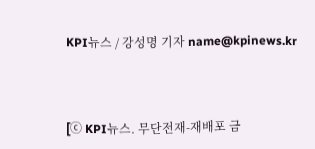KPI뉴스 / 강성명 기자 name@kpinews.kr



[ⓒ KPI뉴스. 무단전재-재배포 금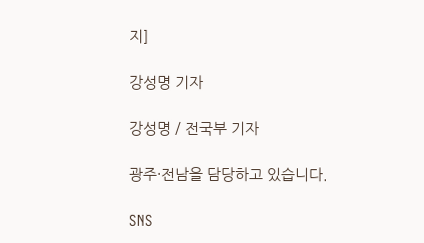지]

강성명 기자

강성명 / 전국부 기자

광주·전남을 담당하고 있습니다.

SNS